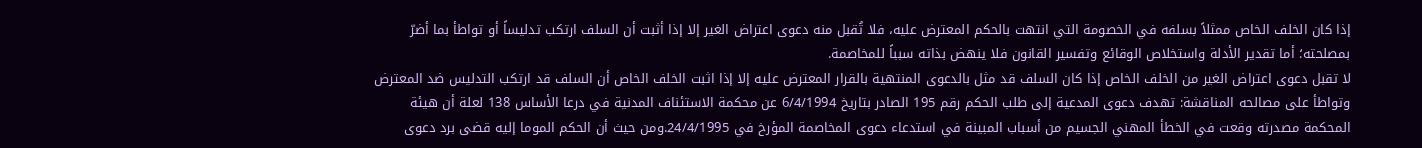إذا كان الخلف الخاص ممثلاً بسلفه في الخصومة التي انتهت بالحكم المعترض عليه، فلا تُقبل منه دعوى اعتراض الغير إلا إذا أثبت أن السلف ارتكب تدليساً أو تواطأ بما أضرّ بمصلحته؛ أما تقدير الأدلة واستخلاص الوقائع وتفسير القانون فلا ينهض بذاته سبباً للمخاصمة.
لا تقبل دعوى اعتراض الغير من الخلف الخاص إذا كان السلف قد مثل بالدعوى المنتهية بالقرار المعترض عليه إلا إذا اثبت الخلف الخاص أن السلف قد ارتكب التدليس ضد المعترض وتواطأ على مصالحه المناقشة: تهدف دعوى المدعية إلى طلب الحكم رقم 195 الصادر بتاريخ 6/4/1994 عن محكمة الاستئناف المدنية في درعا الأساس 138 لعلة أن هيئة المحكمة مصدرته وقعت في الخطأ المهني الجسيم من أسباب المبينة في استدعاء دعوى المخاصمة المؤرخ في 24/4/1995.ومن حيث أن الحكم الموما إليه قضى برد دعوى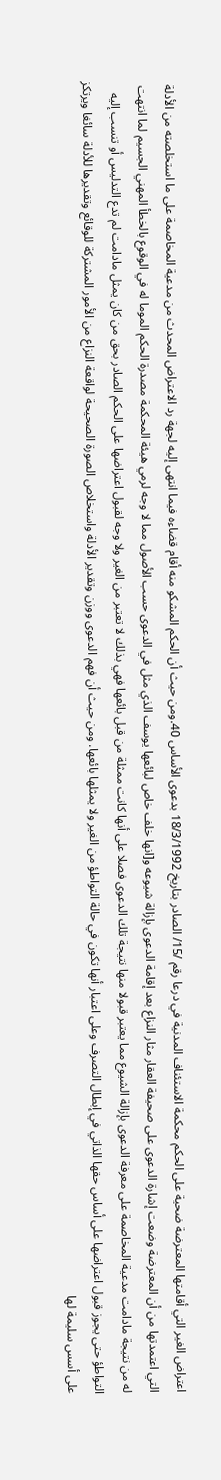اعتراض الغير التي أقامتها المعترضة ضحية على الحكم محكمة الاستئناف المدنية في درعا رقم /15/ الصادر بتاريخ 18/3/1992 بدعوى الأساس 40.ومن حيث أن الحكم المشكو منه أقام قضاءه فيما انتهى إليه لجهة رد الاعتراض المحدث من مدعية المخاصمة على ما استخلصته من الأدلة التي اعتمدتها من أن المعترضة وضعت إشارة الدعوى على صحيفة العقار مثار النزاع بعد إقامة الدعوى بإزالة شيوعه و[انها خلف خاص لبائعها يوسف الذي مثل في الدعوى حسب الأصول مما لا وجه لرمي هيئة المحكمة مصدرة الحكم الموما له في الوقوع بالخطأ المهني الجسيم لما انتهت له من نتيجة مادامت مدعية المخاصمة على معرفة الدعوى بإزالة الشيوع مما يعتبر قبولا منها نتيجة تلك الدعوى فصلا على أنها كانت ممثلة من قبل بائعها فهي بذلك لا تعتبر من الغير ولا وجه لقبول اعتراضها على الحكم الصادر بحق من كان يمثل مادامت لم تدع التدليس أو تنسب إليه التواطؤ حتى يجوز قبول اعتراضها على أساس حقها الذاتي في إبطال التصرف وعلى اعتبار أنها تكون في حالة التواطؤ من الغير ولا يمثلها بائعها. ومن حيث أن فهم الدعوى ووزن وتقدير الأدلة واستخلاص الصورة الصحيحة لواقعة النزاع من الأمور المشتركة للوقائع وتقديرها للأدلة سائغا ويرتكز على أسس سليمة لها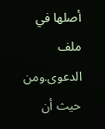أصلها في ملف الدعوى.ومن حيث أن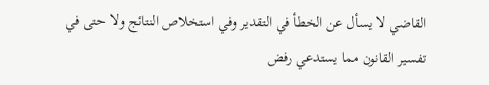القاضي لا يسأل عن الخطأ في التقدير وفي استخلاص النتائج ولا حتى في تفسير القانون مما يستدعي رفض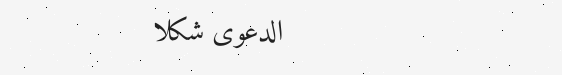الدعوى شكلا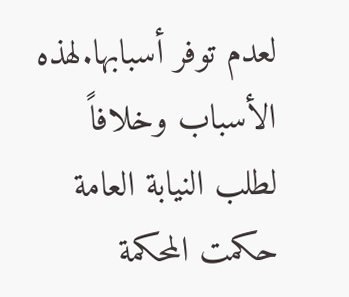لعدم توفر أسبابها.لهذه الأسباب وخلافاً لطلب النيابة العامة حكمت المحكمة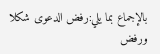بالإجماع بما يلي:رفض الدعوى شكلا ورفض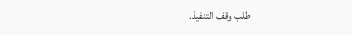طلب وقف التنفيذ.